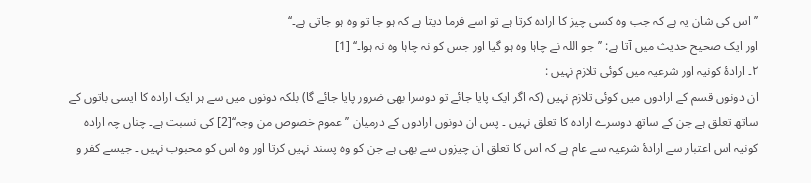’’اس کی شان یہ ہے کہ جب وہ کسی چیز کا ارادہ کرتا ہے تو اسے فرما دیتا ہے کہ ہو جا تو وہ ہو جاتی ہے۔‘‘
اور ایک صحیح حدیث میں آتا ہے: ’’جو اللہ نے چاہا وہ ہو گیا اور جس کو نہ چاہا وہ نہ ہوا۔‘‘ [1]
۲۔ ارادۂ کونیہ اور شرعیہ میں کوئی تلازم نہیں :
ان دونوں قسم کے ارادوں میں کوئی تلازم نہیں (کہ اگر ایک پایا جائے تو دوسرا بھی ضرور پایا جائے گا) بلکہ دونوں میں سے ہر ایک ارادہ کا ایسی باتوں کے ساتھ تعلق ہے جن کے ساتھ دوسرے ارادہ کا تعلق نہیں ۔ پس ان دونوں ارادوں کے درمیان ’’عموم خصوص من وجہ‘‘[2] کی نسبت ہے۔ چناں چہ ارادہ کونیہ اس اعتبار سے ارادۂ شرعیہ سے عام ہے کہ اس کا تعلق ان چیزوں سے بھی ہے جن کو وہ پسند نہیں کرتا اور وہ اس کو محبوب نہیں ۔ جیسے کفر و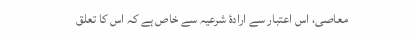معاصی، اس اعتبار سے ارادۂ شرعیہ سے خاص ہے کہ اس کا تعلق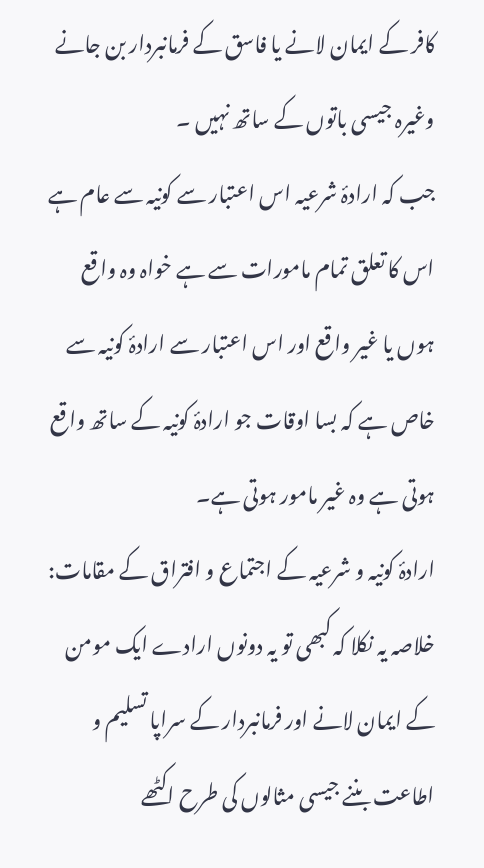کافر کے ایمان لانے یا فاسق کے فرمانبردار بن جانے وغیرہ جیسی باتوں کے ساتھ نہیں ۔
جب کہ ارادۂ شرعیہ اس اعتبار سے کونیہ سے عام ہے اس کا تعلق تمام مامورات سے ہے خواہ وہ واقع ہوں یا غیر واقع اور اس اعتبار سے ارادۂ کونیہ سے خاص ہے کہ بسا اوقات جو ارادۂ کونیہ کے ساتھ واقع ہوتی ہے وہ غیر مامور ہوتی ہے۔
ارادۂ کونیہ و شرعیہ کے اجتماع و افتراق کے مقامات:
خلاصہ یہ نکلا کہ کبھی تو یہ دونوں ارادے ایک مومن کے ایمان لانے اور فرمانبردار کے سراپا تسلیم و اطاعت بننے جیسی مثالوں کی طرح اکٹھے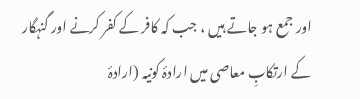اور جمع ہو جاتے ہیں ، جب کہ کافر کے کفر کرنے اور گنہگار کے ارتکابِ معاصی میں ارادۂ کونیہ (ارادۂ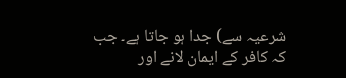شرعیہ سے) جدا ہو جاتا ہے۔ جب کہ کافر کے ایمان لانے اور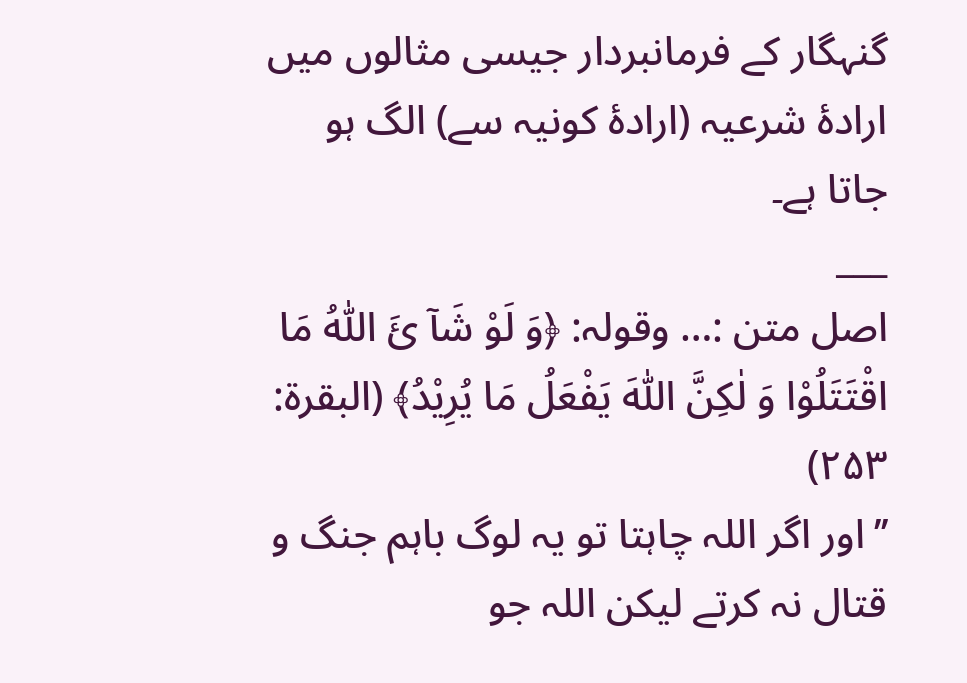گنہگار کے فرمانبردار جیسی مثالوں میں ارادۂ شرعیہ (ارادۂ کونیہ سے) الگ ہو جاتا ہے۔
___
اصل متن :… وقولہ: ﴿وَ لَوْ شَآ ئَ اللّٰہُ مَا اقْتَتَلُوْا وَ لٰکِنَّ اللّٰہَ یَفْعَلُ مَا یُرِیْدُ﴾ (البقرۃ: ۲۵۳)
’’اور اگر اللہ چاہتا تو یہ لوگ باہم جنگ و قتال نہ کرتے لیکن اللہ جو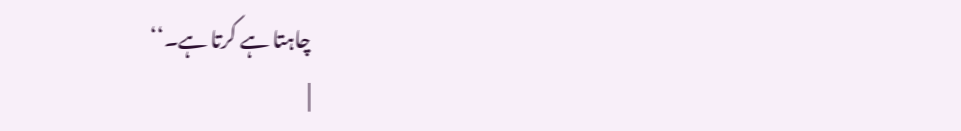چاہتا ہے کرتا ہے۔‘‘
|